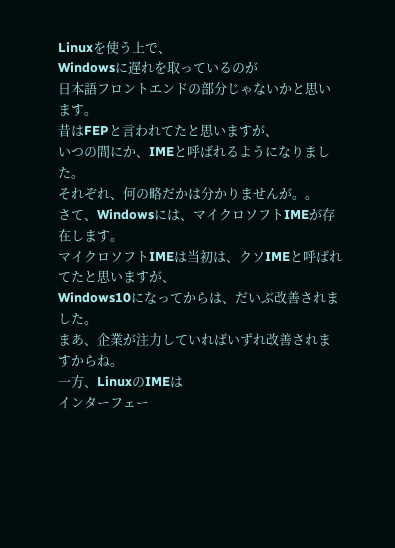Linuxを使う上で、
Windowsに遅れを取っているのが
日本語フロントエンドの部分じゃないかと思います。
昔はFEPと言われてたと思いますが、
いつの間にか、IMEと呼ばれるようになりました。
それぞれ、何の略だかは分かりませんが。。
さて、Windowsには、マイクロソフトIMEが存在します。
マイクロソフトIMEは当初は、クソIMEと呼ばれてたと思いますが、
Windows10になってからは、だいぶ改善されました。
まあ、企業が注力していればいずれ改善されますからね。
一方、LinuxのIMEは
インターフェー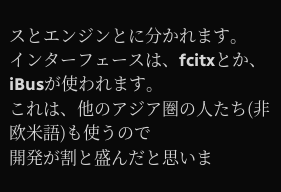スとエンジンとに分かれます。
インターフェースは、fcitxとか、iBusが使われます。
これは、他のアジア圏の人たち(非欧米語)も使うので
開発が割と盛んだと思いま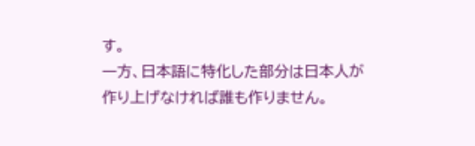す。
一方、日本語に特化した部分は日本人が
作り上げなければ誰も作りません。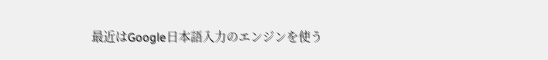最近はGoogle日本語入力のエンジンを使う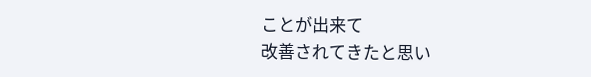ことが出来て
改善されてきたと思い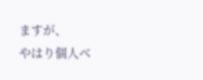ますが、
やはり個人ベ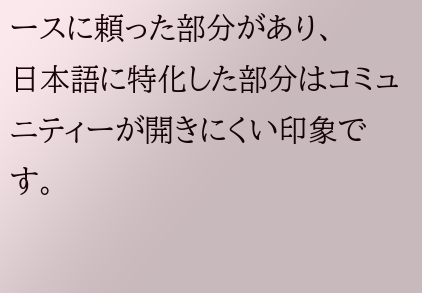ースに頼った部分があり、
日本語に特化した部分はコミュニティーが開きにくい印象です。